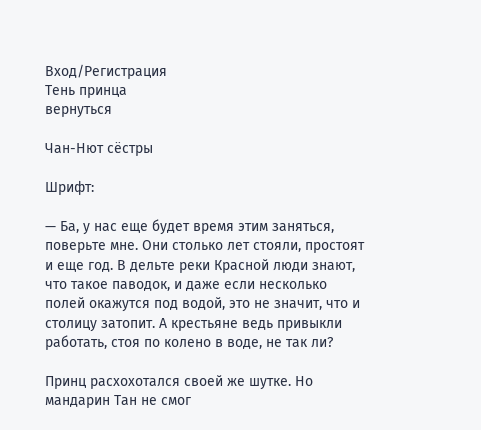Вход/Регистрация
Тень принца
вернуться

Чан-Нют сёстры

Шрифт:

— Ба, у нас еще будет время этим заняться, поверьте мне. Они столько лет стояли, простоят и еще год. В дельте реки Красной люди знают, что такое паводок, и даже если несколько полей окажутся под водой, это не значит, что и столицу затопит. А крестьяне ведь привыкли работать, стоя по колено в воде, не так ли?

Принц расхохотался своей же шутке. Но мандарин Тан не смог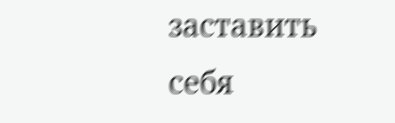заставить себя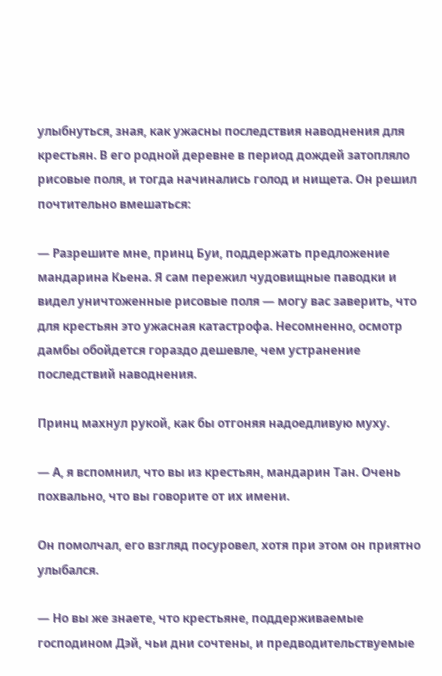улыбнуться, зная, как ужасны последствия наводнения для крестьян. В его родной деревне в период дождей затопляло рисовые поля, и тогда начинались голод и нищета. Он решил почтительно вмешаться:

— Разрешите мне, принц Буи, поддержать предложение мандарина Кьена. Я сам пережил чудовищные паводки и видел уничтоженные рисовые поля — могу вас заверить, что для крестьян это ужасная катастрофа. Несомненно, осмотр дамбы обойдется гораздо дешевле, чем устранение последствий наводнения.

Принц махнул рукой, как бы отгоняя надоедливую муху.

— А, я вспомнил, что вы из крестьян, мандарин Тан. Очень похвально, что вы говорите от их имени.

Он помолчал, его взгляд посуровел, хотя при этом он приятно улыбался.

— Но вы же знаете, что крестьяне, поддерживаемые господином Дэй, чьи дни сочтены, и предводительствуемые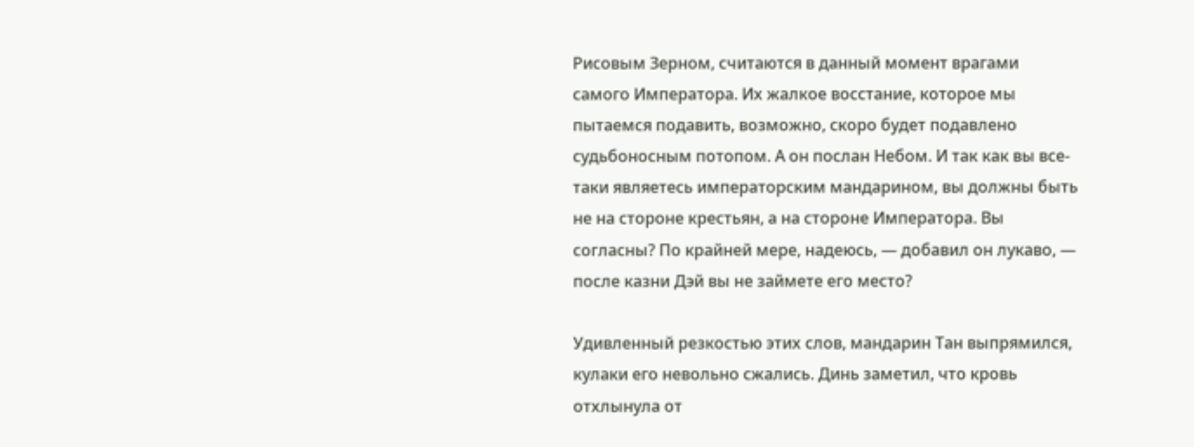Рисовым Зерном, считаются в данный момент врагами самого Императора. Их жалкое восстание, которое мы пытаемся подавить, возможно, скоро будет подавлено судьбоносным потопом. А он послан Небом. И так как вы все-таки являетесь императорским мандарином, вы должны быть не на стороне крестьян, а на стороне Императора. Вы согласны? По крайней мере, надеюсь, — добавил он лукаво, — после казни Дэй вы не займете его место?

Удивленный резкостью этих слов, мандарин Тан выпрямился, кулаки его невольно сжались. Динь заметил, что кровь отхлынула от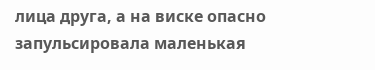лица друга, а на виске опасно запульсировала маленькая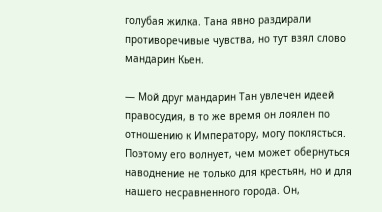голубая жилка. Тана явно раздирали противоречивые чувства, но тут взял слово мандарин Кьен.

— Мой друг мандарин Тан увлечен идеей правосудия, в то же время он лоялен по отношению к Императору, могу поклясться. Поэтому его волнует, чем может обернуться наводнение не только для крестьян, но и для нашего несравненного города. Он,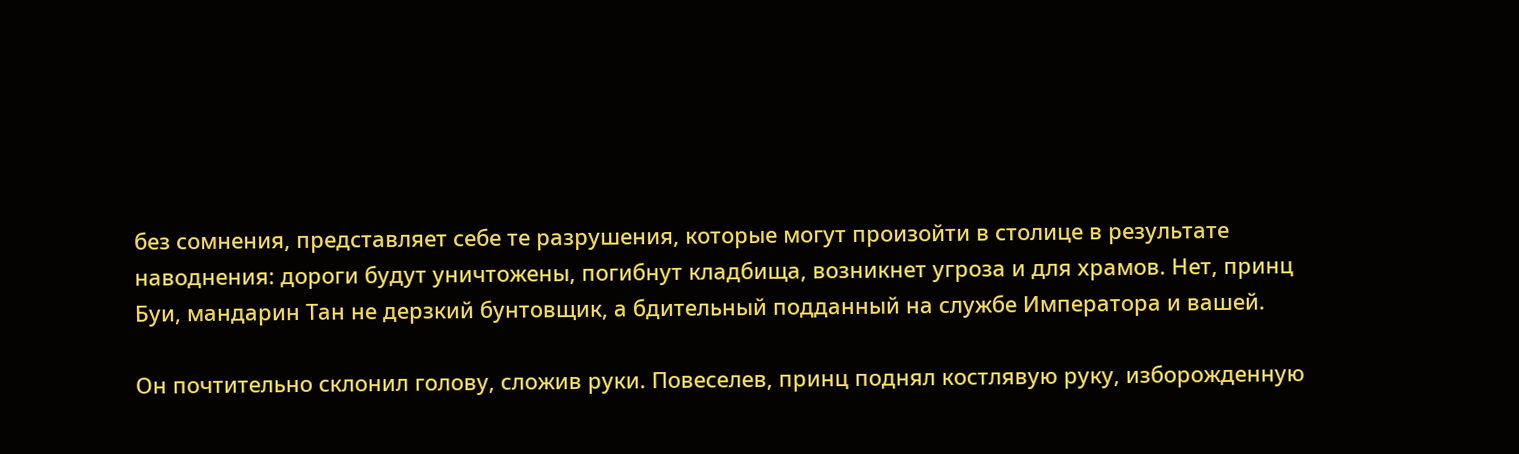без сомнения, представляет себе те разрушения, которые могут произойти в столице в результате наводнения: дороги будут уничтожены, погибнут кладбища, возникнет угроза и для храмов. Нет, принц Буи, мандарин Тан не дерзкий бунтовщик, а бдительный подданный на службе Императора и вашей.

Он почтительно склонил голову, сложив руки. Повеселев, принц поднял костлявую руку, изборожденную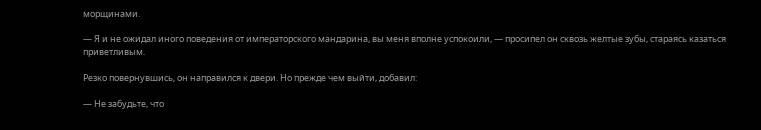морщинами.

— Я и не ожидал иного поведения от императорского мандарина, вы меня вполне успокоили, — просипел он сквозь желтые зубы, стараясь казаться приветливым.

Резко повернувшись, он направился к двери. Но прежде чем выйти, добавил:

— Не забудьте, что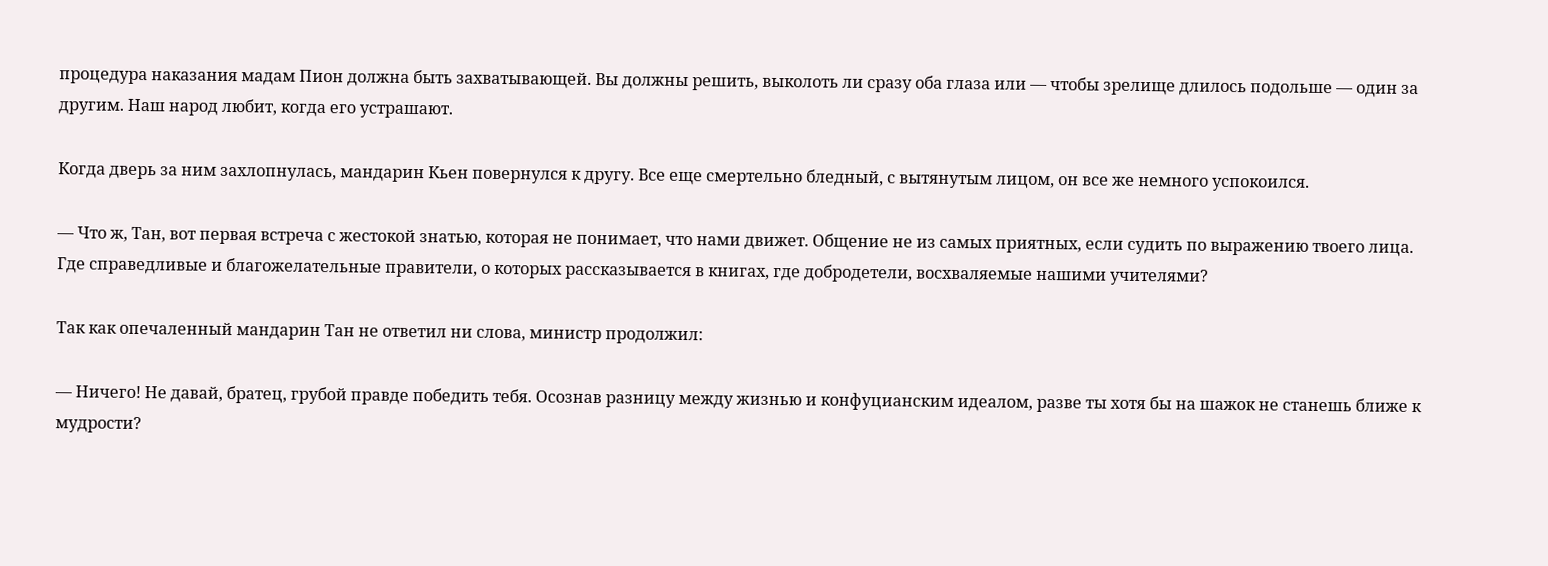процедура наказания мадам Пион должна быть захватывающей. Вы должны решить, выколоть ли сразу оба глаза или — чтобы зрелище длилось подольше — один за другим. Наш народ любит, когда его устрашают.

Когда дверь за ним захлопнулась, мандарин Кьен повернулся к другу. Все еще смертельно бледный, с вытянутым лицом, он все же немного успокоился.

— Что ж, Тан, вот первая встреча с жестокой знатью, которая не понимает, что нами движет. Общение не из самых приятных, если судить по выражению твоего лица. Где справедливые и благожелательные правители, о которых рассказывается в книгах, где добродетели, восхваляемые нашими учителями?

Так как опечаленный мандарин Тан не ответил ни слова, министр продолжил:

— Ничего! Не давай, братец, грубой правде победить тебя. Осознав разницу между жизнью и конфуцианским идеалом, разве ты хотя бы на шажок не станешь ближе к мудрости?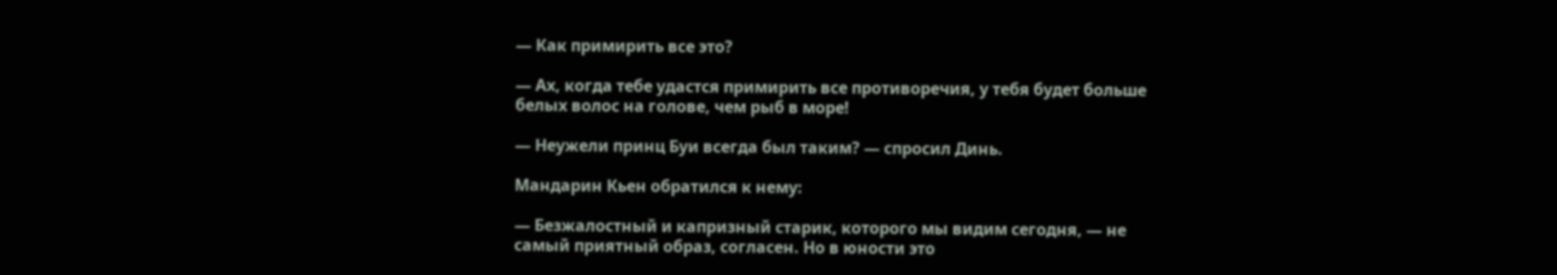— Как примирить все это?

— Ах, когда тебе удастся примирить все противоречия, у тебя будет больше белых волос на голове, чем рыб в море!

— Неужели принц Буи всегда был таким? — спросил Динь.

Мандарин Кьен обратился к нему:

— Безжалостный и капризный старик, которого мы видим сегодня, — не самый приятный образ, согласен. Но в юности это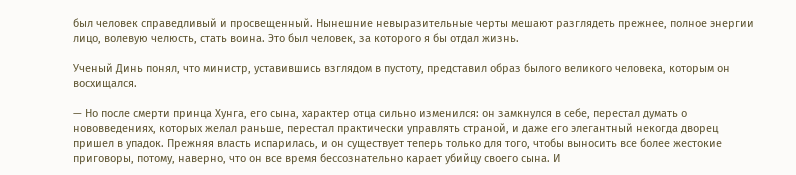был человек справедливый и просвещенный. Нынешние невыразительные черты мешают разглядеть прежнее, полное энергии лицо, волевую челюсть, стать воина. Это был человек, за которого я бы отдал жизнь.

Ученый Динь понял, что министр, уставившись взглядом в пустоту, представил образ былого великого человека, которым он восхищался.

— Но после смерти принца Хунга, его сына, характер отца сильно изменился: он замкнулся в себе, перестал думать о нововведениях, которых желал раньше, перестал практически управлять страной, и даже его элегантный некогда дворец пришел в упадок. Прежняя власть испарилась, и он существует теперь только для того, чтобы выносить все более жестокие приговоры, потому, наверно, что он все время бессознательно карает убийцу своего сына. И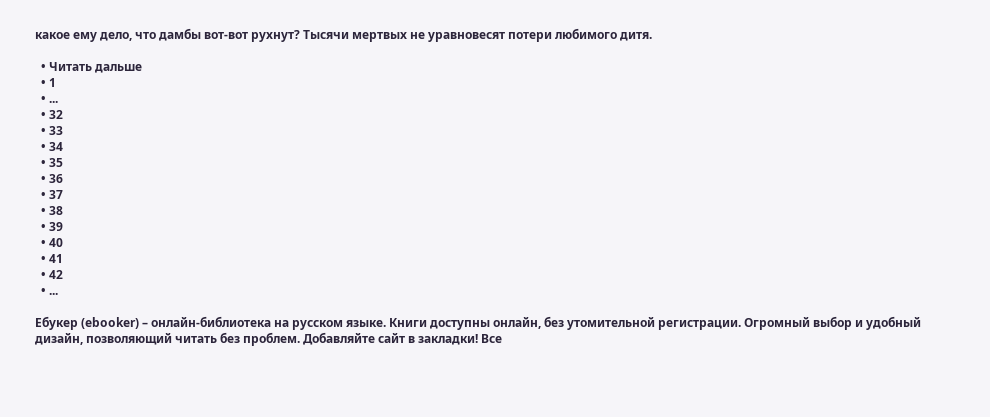какое ему дело, что дамбы вот-вот рухнут? Тысячи мертвых не уравновесят потери любимого дитя.

  • Читать дальше
  • 1
  • ...
  • 32
  • 33
  • 34
  • 35
  • 36
  • 37
  • 38
  • 39
  • 40
  • 41
  • 42
  • ...

Ебукер (ebooker) – онлайн-библиотека на русском языке. Книги доступны онлайн, без утомительной регистрации. Огромный выбор и удобный дизайн, позволяющий читать без проблем. Добавляйте сайт в закладки! Все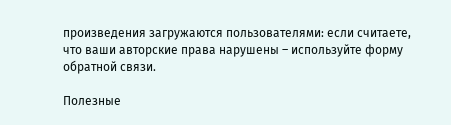произведения загружаются пользователями: если считаете, что ваши авторские права нарушены – используйте форму обратной связи.

Полезные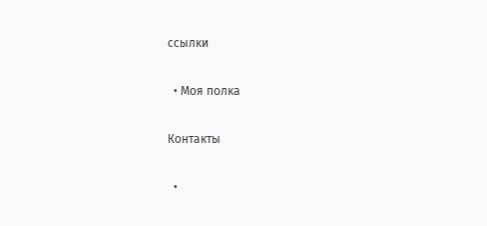ссылки

  • Моя полка

Контакты

  •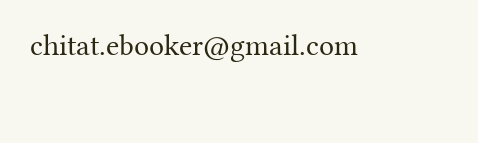chitat.ebooker@gmail.com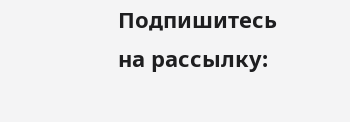Подпишитесь на рассылку: